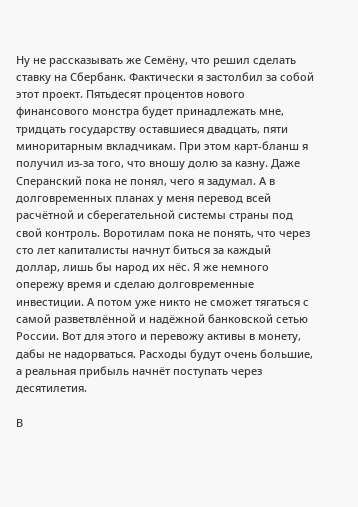Ну не рассказывать же Семёну, что решил сделать ставку на Сбербанк. Фактически я застолбил за собой этот проект. Пятьдесят процентов нового финансового монстра будет принадлежать мне, тридцать государству оставшиеся двадцать, пяти миноритарным вкладчикам. При этом карт-бланш я получил из-за того, что вношу долю за казну. Даже Сперанский пока не понял, чего я задумал. А в долговременных планах у меня перевод всей расчётной и сберегательной системы страны под свой контроль. Воротилам пока не понять, что через сто лет капиталисты начнут биться за каждый доллар, лишь бы народ их нёс. Я же немного опережу время и сделаю долговременные инвестиции. А потом уже никто не сможет тягаться с самой разветвлённой и надёжной банковской сетью России. Вот для этого и перевожу активы в монету, дабы не надорваться. Расходы будут очень большие, а реальная прибыль начнёт поступать через десятилетия.

В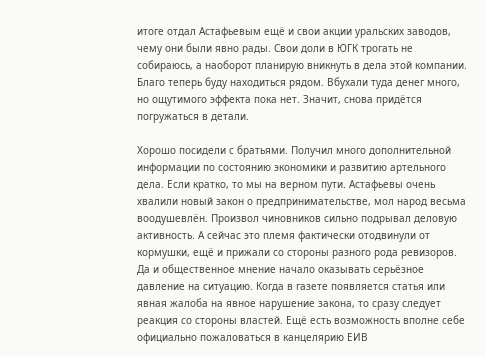итоге отдал Астафьевым ещё и свои акции уральских заводов, чему они были явно рады. Свои доли в ЮГК трогать не собираюсь, а наоборот планирую вникнуть в дела этой компании. Благо теперь буду находиться рядом. Вбухали туда денег много, но ощутимого эффекта пока нет. Значит, снова придётся погружаться в детали.

Хорошо посидели с братьями. Получил много дополнительной информации по состоянию экономики и развитию артельного дела. Если кратко, то мы на верном пути. Астафьевы очень хвалили новый закон о предпринимательстве, мол народ весьма воодушевлён. Произвол чиновников сильно подрывал деловую активность. А сейчас это племя фактически отодвинули от кормушки, ещё и прижали со стороны разного рода ревизоров. Да и общественное мнение начало оказывать серьёзное давление на ситуацию. Когда в газете появляется статья или явная жалоба на явное нарушение закона, то сразу следует реакция со стороны властей. Ещё есть возможность вполне себе официально пожаловаться в канцелярию ЕИВ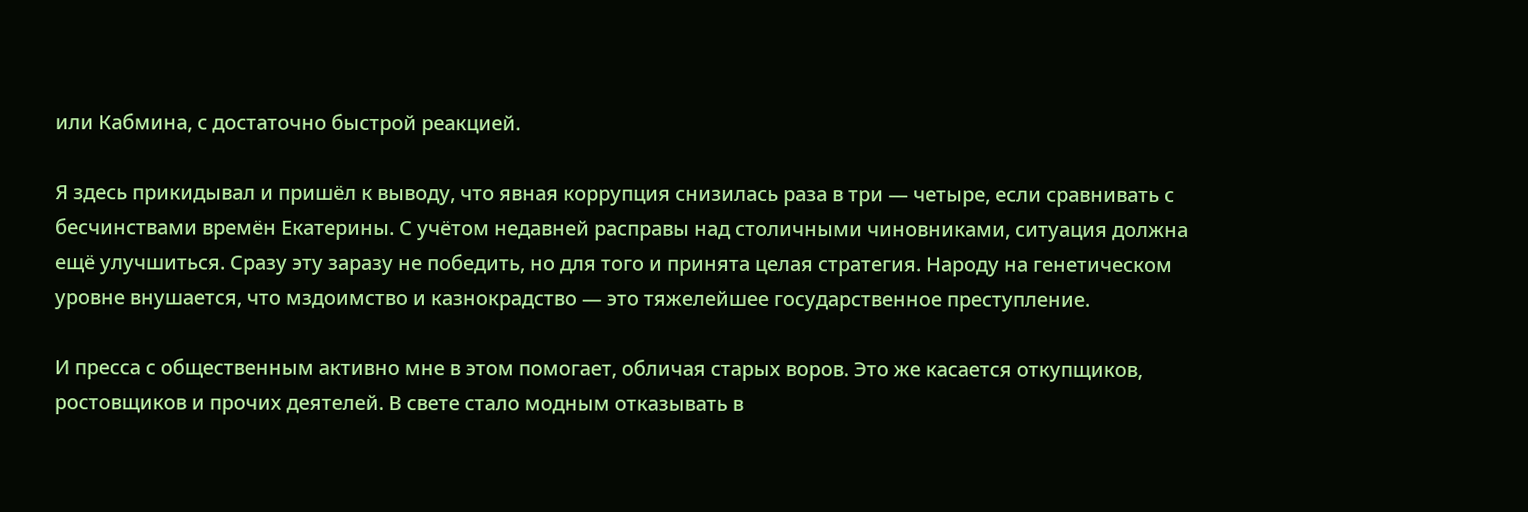или Кабмина, с достаточно быстрой реакцией.

Я здесь прикидывал и пришёл к выводу, что явная коррупция снизилась раза в три — четыре, если сравнивать с бесчинствами времён Екатерины. С учётом недавней расправы над столичными чиновниками, ситуация должна ещё улучшиться. Сразу эту заразу не победить, но для того и принята целая стратегия. Народу на генетическом уровне внушается, что мздоимство и казнокрадство — это тяжелейшее государственное преступление.

И пресса с общественным активно мне в этом помогает, обличая старых воров. Это же касается откупщиков, ростовщиков и прочих деятелей. В свете стало модным отказывать в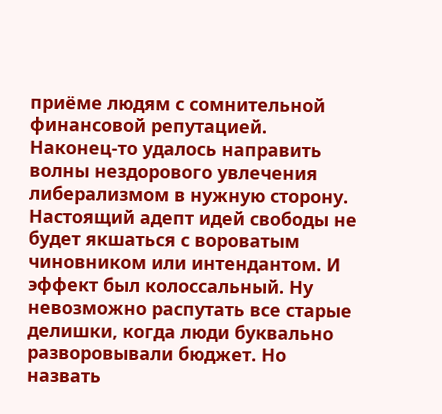приёме людям с сомнительной финансовой репутацией. Наконец-то удалось направить волны нездорового увлечения либерализмом в нужную сторону. Настоящий адепт идей свободы не будет якшаться с вороватым чиновником или интендантом. И эффект был колоссальный. Ну невозможно распутать все старые делишки, когда люди буквально разворовывали бюджет. Но назвать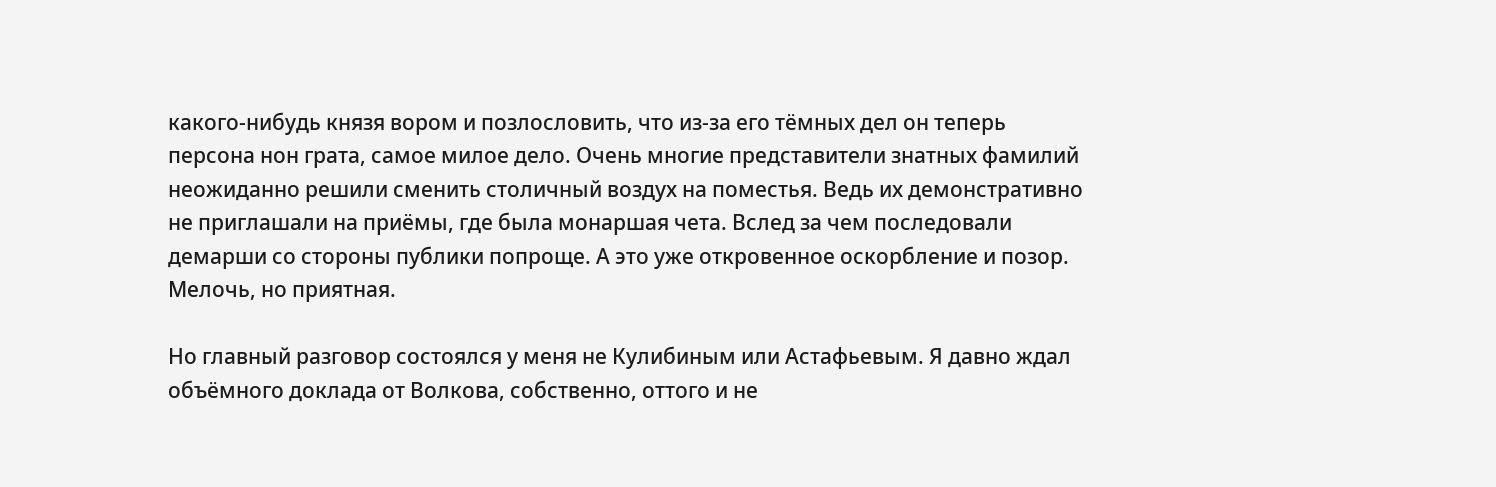какого-нибудь князя вором и позлословить, что из-за его тёмных дел он теперь персона нон грата, самое милое дело. Очень многие представители знатных фамилий неожиданно решили сменить столичный воздух на поместья. Ведь их демонстративно не приглашали на приёмы, где была монаршая чета. Вслед за чем последовали демарши со стороны публики попроще. А это уже откровенное оскорбление и позор. Мелочь, но приятная.

Но главный разговор состоялся у меня не Кулибиным или Астафьевым. Я давно ждал объёмного доклада от Волкова, собственно, оттого и не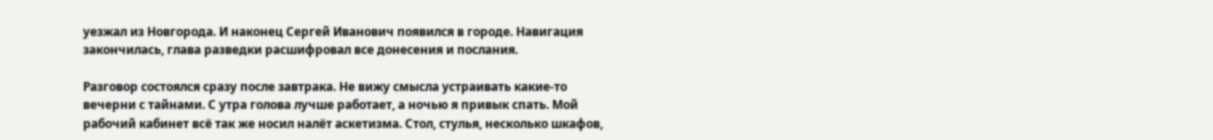уезжал из Новгорода. И наконец Сергей Иванович появился в городе. Навигация закончилась, глава разведки расшифровал все донесения и послания.

Разговор состоялся сразу после завтрака. Не вижу смысла устраивать какие-то вечерни с тайнами. С утра голова лучше работает, а ночью я привык спать. Мой рабочий кабинет всё так же носил налёт аскетизма. Стол, стулья, несколько шкафов,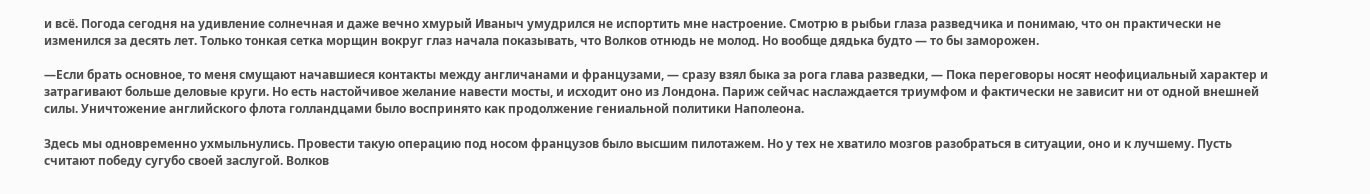и всё. Погода сегодня на удивление солнечная и даже вечно хмурый Иваныч умудрился не испортить мне настроение. Смотрю в рыбьи глаза разведчика и понимаю, что он практически не изменился за десять лет. Только тонкая сетка морщин вокруг глаз начала показывать, что Волков отнюдь не молод. Но вообще дядька будто — то бы заморожен.

—Если брать основное, то меня смущают начавшиеся контакты между англичанами и французами, — сразу взял быка за рога глава разведки, — Пока переговоры носят неофициальный характер и затрагивают больше деловые круги. Но есть настойчивое желание навести мосты, и исходит оно из Лондона. Париж сейчас наслаждается триумфом и фактически не зависит ни от одной внешней силы. Уничтожение английского флота голландцами было воспринято как продолжение гениальной политики Наполеона.

Здесь мы одновременно ухмыльнулись. Провести такую операцию под носом французов было высшим пилотажем. Но у тех не хватило мозгов разобраться в ситуации, оно и к лучшему. Пусть считают победу сугубо своей заслугой. Волков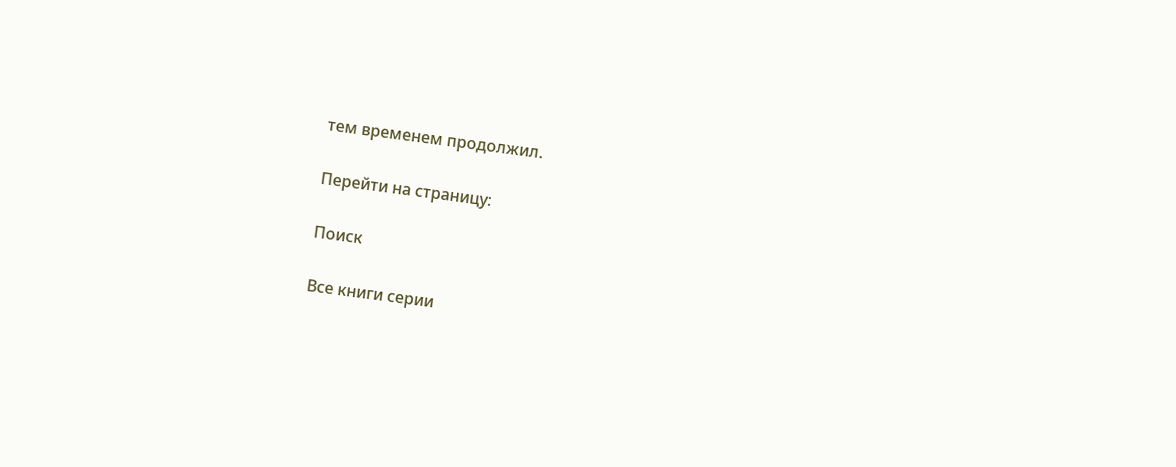тем временем продолжил.

Перейти на страницу:

Поиск

Все книги серии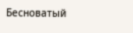Бесноватый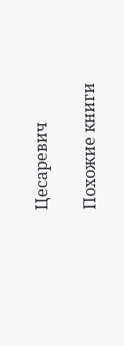Цесаревич

Похожие книги